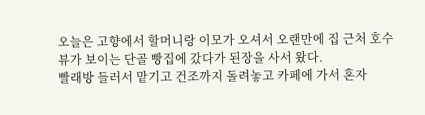오늘은 고향에서 할머니랑 이모가 오셔서 오랜만에 집 근처 호수뷰가 보이는 단골 빵집에 갔다가 된장을 사서 왔다.
빨래방 들러서 맡기고 건조까지 돌려놓고 카페에 가서 혼자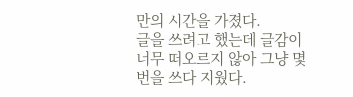만의 시간을 가졌다.
글을 쓰려고 했는데 글감이 너무 떠오르지 않아 그냥 몇 번을 쓰다 지웠다.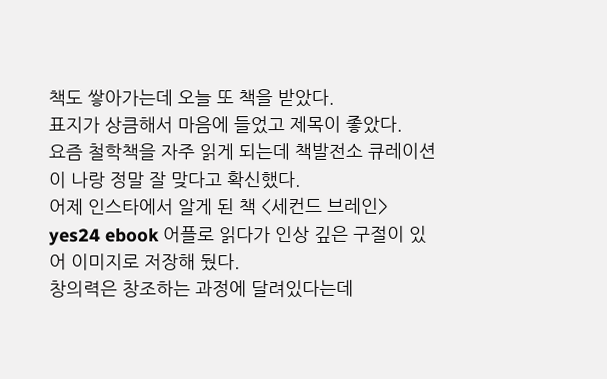책도 쌓아가는데 오늘 또 책을 받았다.
표지가 상큼해서 마음에 들었고 제목이 좋았다.
요즘 철학책을 자주 읽게 되는데 책발전소 큐레이션이 나랑 정말 잘 맞다고 확신했다.
어제 인스타에서 알게 된 책 <세컨드 브레인>
yes24 ebook 어플로 읽다가 인상 깊은 구절이 있어 이미지로 저장해 뒀다.
창의력은 창조하는 과정에 달려있다는데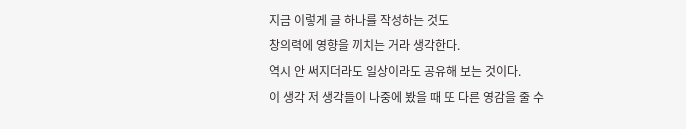지금 이렇게 글 하나를 작성하는 것도
창의력에 영향을 끼치는 거라 생각한다.
역시 안 써지더라도 일상이라도 공유해 보는 것이다.
이 생각 저 생각들이 나중에 봤을 때 또 다른 영감을 줄 수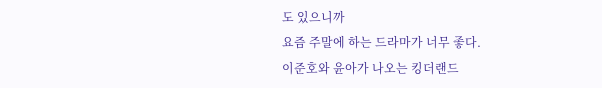도 있으니까
요즘 주말에 하는 드라마가 너무 좋다.
이준호와 윤아가 나오는 킹더랜드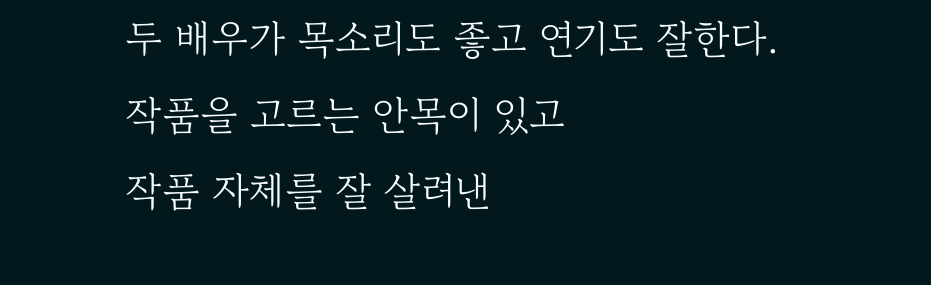두 배우가 목소리도 좋고 연기도 잘한다.
작품을 고르는 안목이 있고
작품 자체를 잘 살려낸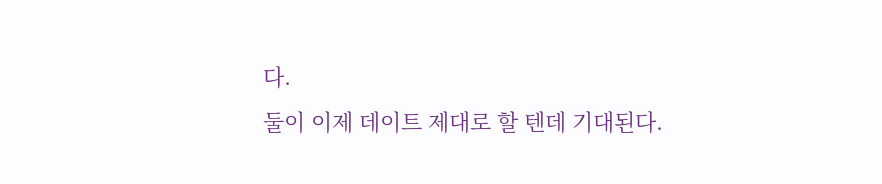다.
둘이 이제 데이트 제대로 할 텐데 기대된다.